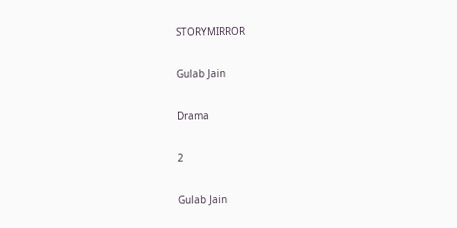STORYMIRROR

Gulab Jain

Drama

2

Gulab Jain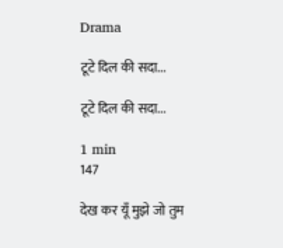Drama

टूटे दिल की सदा...

टूटे दिल की सदा...

1 min
147

देख कर यूँ मुझे जो तुम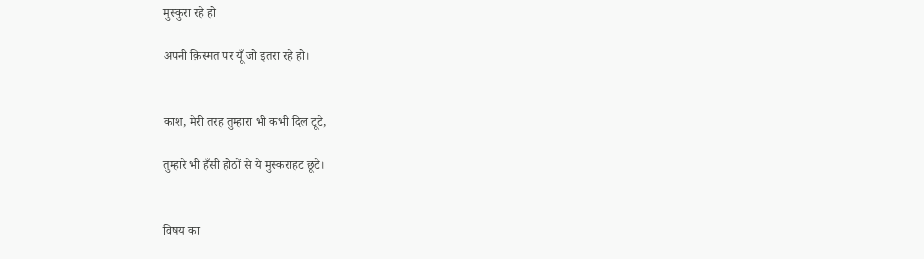मुस्कुरा रहे हो

अपनी क़िस्मत पर यूँ जो इतरा रहे हो।


काश, मेरी तरह तुम्हारा भी कभी दिल टूटे,

तुम्हारे भी हँसी होठों से ये मुस्कराहट छूटे।


विषय का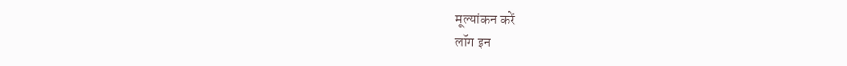मूल्यांकन करें
लॉग इन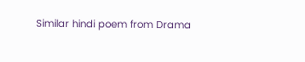Similar hindi poem from Drama